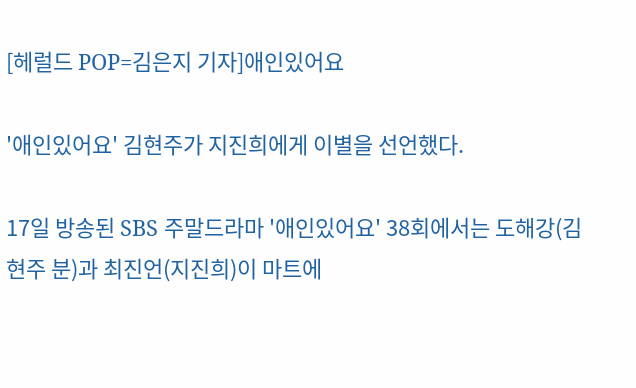[헤럴드 POP=김은지 기자]애인있어요

'애인있어요' 김현주가 지진희에게 이별을 선언했다.

17일 방송된 SBS 주말드라마 '애인있어요' 38회에서는 도해강(김현주 분)과 최진언(지진희)이 마트에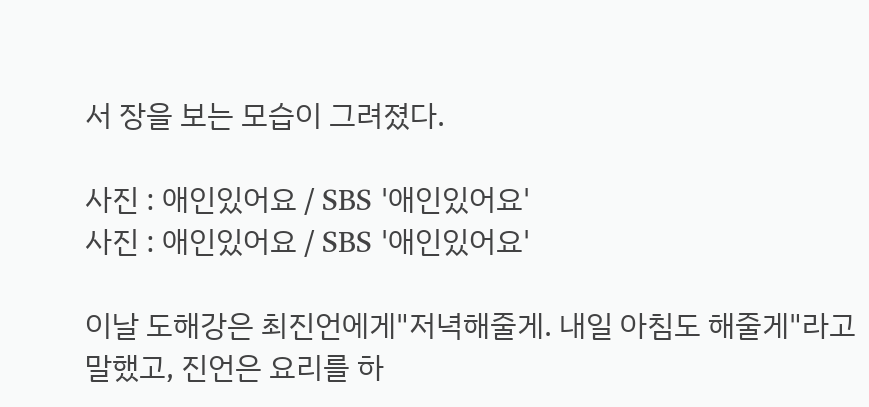서 장을 보는 모습이 그려졌다.

사진 : 애인있어요 / SBS '애인있어요'
사진 : 애인있어요 / SBS '애인있어요'

이날 도해강은 최진언에게"저녁해줄게. 내일 아침도 해줄게"라고 말했고, 진언은 요리를 하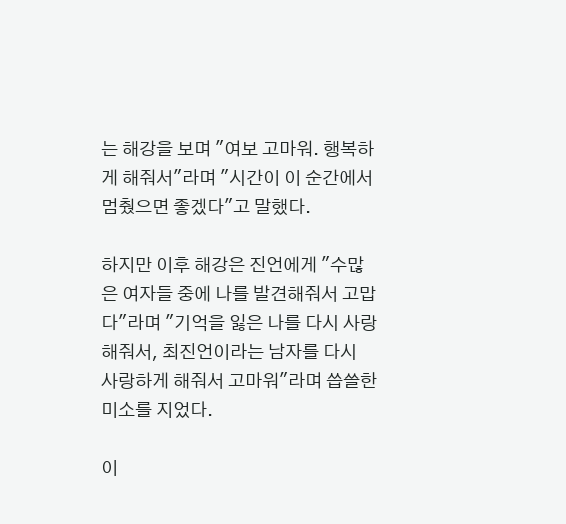는 해강을 보며 "여보 고마워. 행복하게 해줘서"라며 "시간이 이 순간에서 멈췄으면 좋겠다"고 말했다.

하지만 이후 해강은 진언에게 "수많은 여자들 중에 나를 발견해줘서 고맙다"라며 "기억을 잃은 나를 다시 사랑해줘서, 최진언이라는 남자를 다시 사랑하게 해줘서 고마워"라며 씁쓸한 미소를 지었다.

이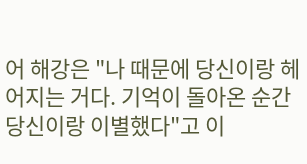어 해강은 "나 때문에 당신이랑 헤어지는 거다. 기억이 돌아온 순간 당신이랑 이별했다"고 이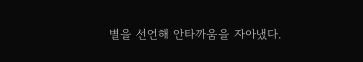별을 선언해 안타까움을 자아냈다.